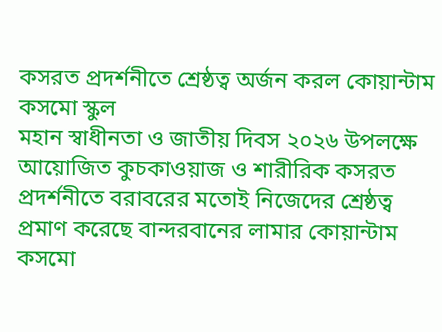কসরত প্রদর্শনীতে শ্রেষ্ঠত্ব অর্জন করল কোয়ান্টাম কসমো স্কুল
মহান স্বাধীনতা ও জাতীয় দিবস ২০২৬ উপলক্ষে আয়োজিত কুচকাওয়াজ ও শারীরিক কসরত প্রদর্শনীতে বরাবরের মতোই নিজেদের শ্রেষ্ঠত্ব প্রমাণ করেছে বান্দরবানের লামার কোয়ান্টাম কসমো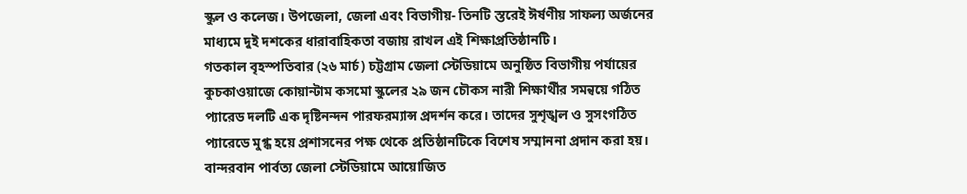স্কুল ও কলেজ। উপজেলা, জেলা এবং বিভাগীয়- তিনটি স্তরেই ঈর্ষণীয় সাফল্য অর্জনের মাধ্যমে দুই দশকের ধারাবাহিকতা বজায় রাখল এই শিক্ষাপ্রতিষ্ঠানটি।
গতকাল বৃহস্পতিবার (২৬ মার্চ) চট্টগ্রাম জেলা স্টেডিয়ামে অনুষ্ঠিত বিভাগীয় পর্যায়ের কুচকাওয়াজে কোয়ান্টাম কসমো স্কুলের ২৯ জন চৌকস নারী শিক্ষার্থীর সমন্বয়ে গঠিত প্যারেড দলটি এক দৃষ্টিনন্দন পারফরম্যান্স প্রদর্শন করে। তাদের সুশৃঙ্খল ও সুসংগঠিত প্যারেডে মুগ্ধ হয়ে প্রশাসনের পক্ষ থেকে প্রতিষ্ঠানটিকে বিশেষ সম্মাননা প্রদান করা হয়।
বান্দরবান পার্বত্য জেলা স্টেডিয়ামে আয়োজিত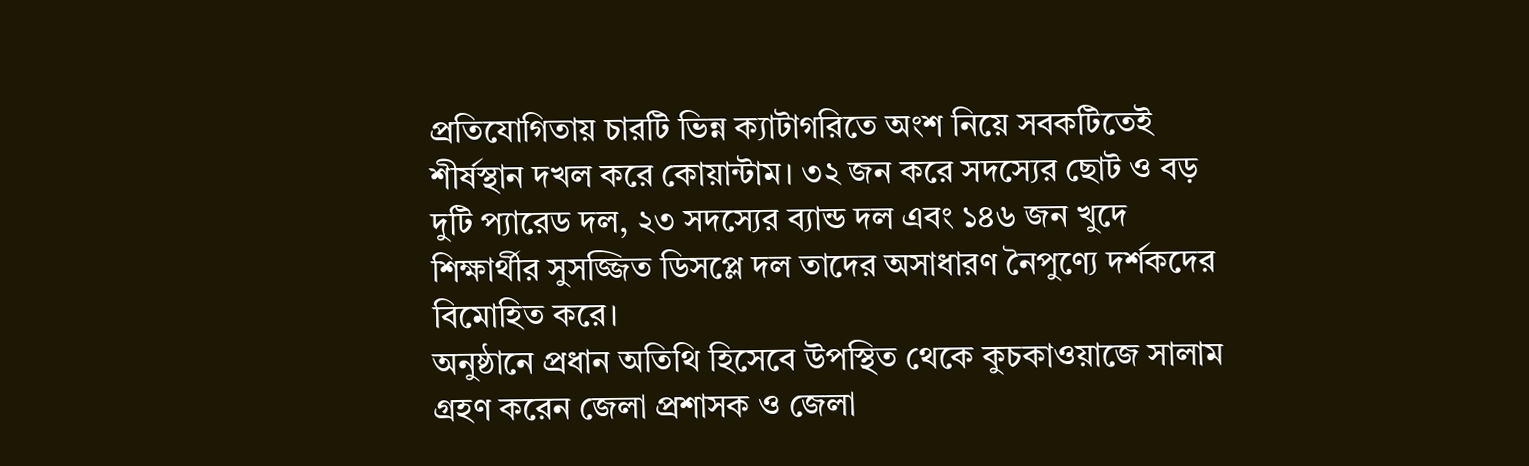প্রতিযোগিতায় চারটি ভিন্ন ক্যাটাগরিতে অংশ নিয়ে সবকটিতেই শীর্ষস্থান দখল করে কোয়ান্টাম। ৩২ জন করে সদস্যের ছোট ও বড় দুটি প্যারেড দল, ২৩ সদস্যের ব্যান্ড দল এবং ১৪৬ জন খুদে শিক্ষার্থীর সুসজ্জিত ডিসপ্লে দল তাদের অসাধারণ নৈপুণ্যে দর্শকদের বিমোহিত করে।
অনুষ্ঠানে প্রধান অতিথি হিসেবে উপস্থিত থেকে কুচকাওয়াজে সালাম গ্রহণ করেন জেলা প্রশাসক ও জেলা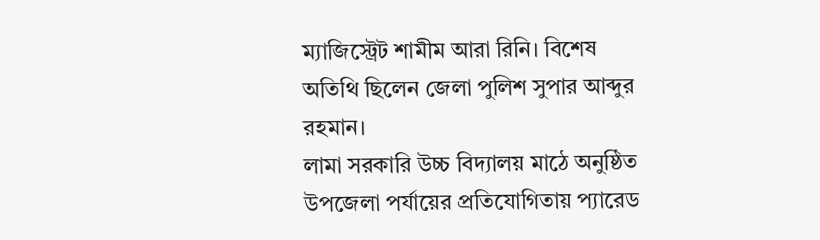ম্যাজিস্ট্রেট শামীম আরা রিনি। বিশেষ অতিথি ছিলেন জেলা পুলিশ সুপার আব্দুর রহমান।
লামা সরকারি উচ্চ বিদ্যালয় মাঠে অনুষ্ঠিত উপজেলা পর্যায়ের প্রতিযোগিতায় প্যারেড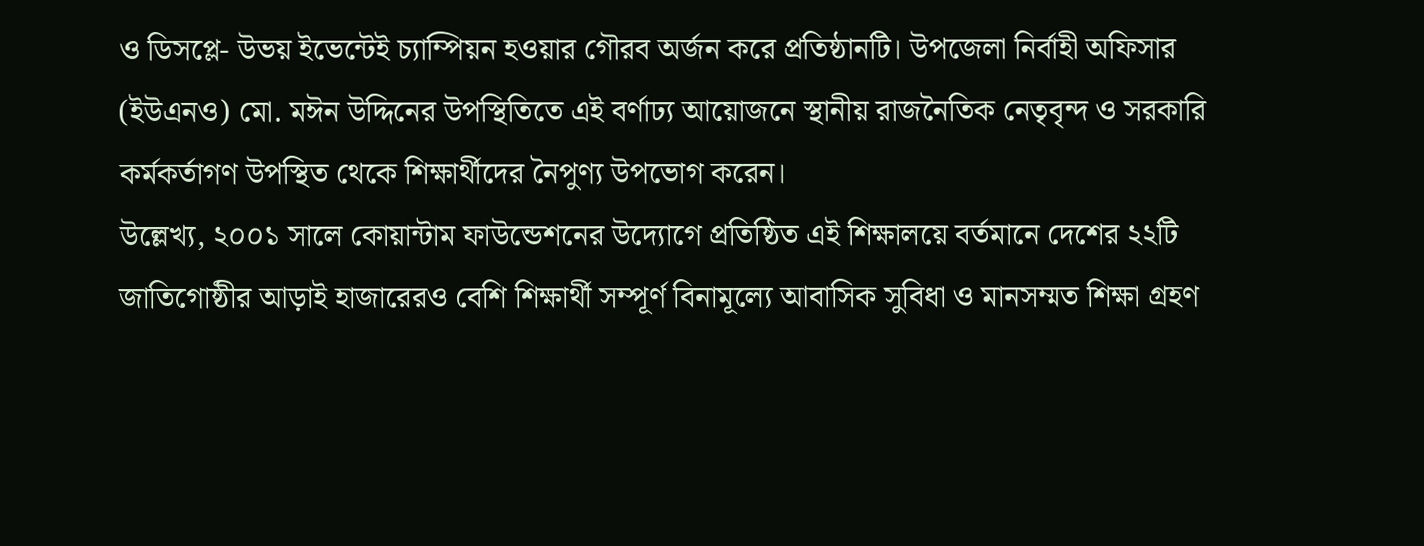ও ডিসপ্লে- উভয় ইভেন্টেই চ্যাম্পিয়ন হওয়ার গৌরব অর্জন করে প্রতিষ্ঠানটি। উপজেলা নির্বাহী অফিসার (ইউএনও) মো. মঈন উদ্দিনের উপস্থিতিতে এই বর্ণাঢ্য আয়োজনে স্থানীয় রাজনৈতিক নেতৃবৃন্দ ও সরকারি কর্মকর্তাগণ উপস্থিত থেকে শিক্ষার্থীদের নৈপুণ্য উপভোগ করেন।
উল্লেখ্য, ২০০১ সালে কোয়ান্টাম ফাউন্ডেশনের উদ্যোগে প্রতিষ্ঠিত এই শিক্ষালয়ে বর্তমানে দেশের ২২টি জাতিগোষ্ঠীর আড়াই হাজারেরও বেশি শিক্ষার্থী সম্পূর্ণ বিনামূল্যে আবাসিক সুবিধা ও মানসম্মত শিক্ষা গ্রহণ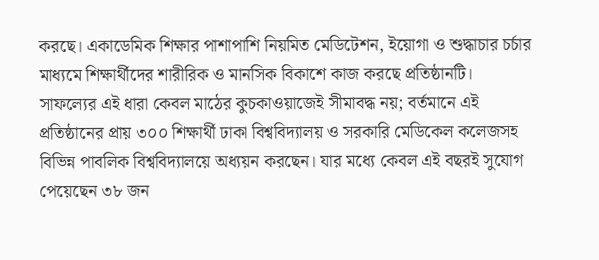করছে। একাডেমিক শিক্ষার পাশাপাশি নিয়মিত মেডিটেশন, ইয়োগা ও শুদ্ধাচার চর্চার মাধ্যমে শিক্ষার্থীদের শারীরিক ও মানসিক বিকাশে কাজ করছে প্রতিষ্ঠানটি।
সাফল্যের এই ধারা কেবল মাঠের কুচকাওয়াজেই সীমাবদ্ধ নয়; বর্তমানে এই প্রতিষ্ঠানের প্রায় ৩০০ শিক্ষার্থী ঢাকা বিশ্ববিদ্যালয় ও সরকারি মেডিকেল কলেজসহ বিভিন্ন পাবলিক বিশ্ববিদ্যালয়ে অধ্যয়ন করছেন। যার মধ্যে কেবল এই বছরই সুযোগ পেয়েছেন ৩৮ জন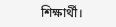শিক্ষার্থী।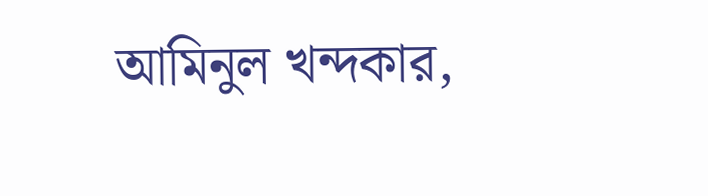আমিনুল খন্দকার,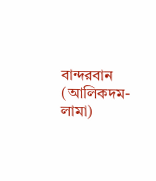বান্দরবান (আলিকদম-লামা)